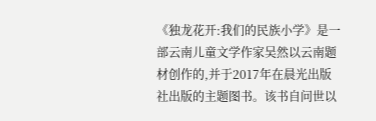《独龙花开:我们的民族小学》是一部云南儿童文学作家吴然以云南题材创作的,并于2017年在晨光出版社出版的主题图书。该书自问世以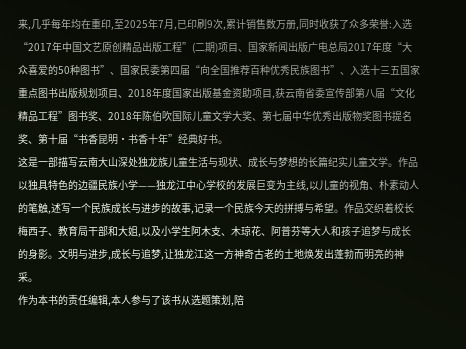来,几乎每年均在重印,至2025年7月,已印刷9次,累计销售数万册,同时收获了众多荣誉:入选“2017年中国文艺原创精品出版工程”(二期)项目、国家新闻出版广电总局2017年度“大众喜爱的50种图书”、国家民委第四届“向全国推荐百种优秀民族图书”、入选十三五国家重点图书出版规划项目、2018年度国家出版基金资助项目,获云南省委宣传部第八届“文化精品工程”图书奖、2018年陈伯吹国际儿童文学大奖、第七届中华优秀出版物奖图书提名奖、第十届“书香昆明·书香十年”经典好书。
这是一部描写云南大山深处独龙族儿童生活与现状、成长与梦想的长篇纪实儿童文学。作品以独具特色的边疆民族小学——独龙江中心学校的发展巨变为主线,以儿童的视角、朴素动人的笔触,述写一个民族成长与进步的故事,记录一个民族今天的拼搏与希望。作品交织着校长梅西子、教育局干部和大姐,以及小学生阿木支、木琼花、阿普芬等大人和孩子追梦与成长的身影。文明与进步,成长与追梦,让独龙江这一方神奇古老的土地焕发出蓬勃而明亮的神采。
作为本书的责任编辑,本人参与了该书从选题策划,陪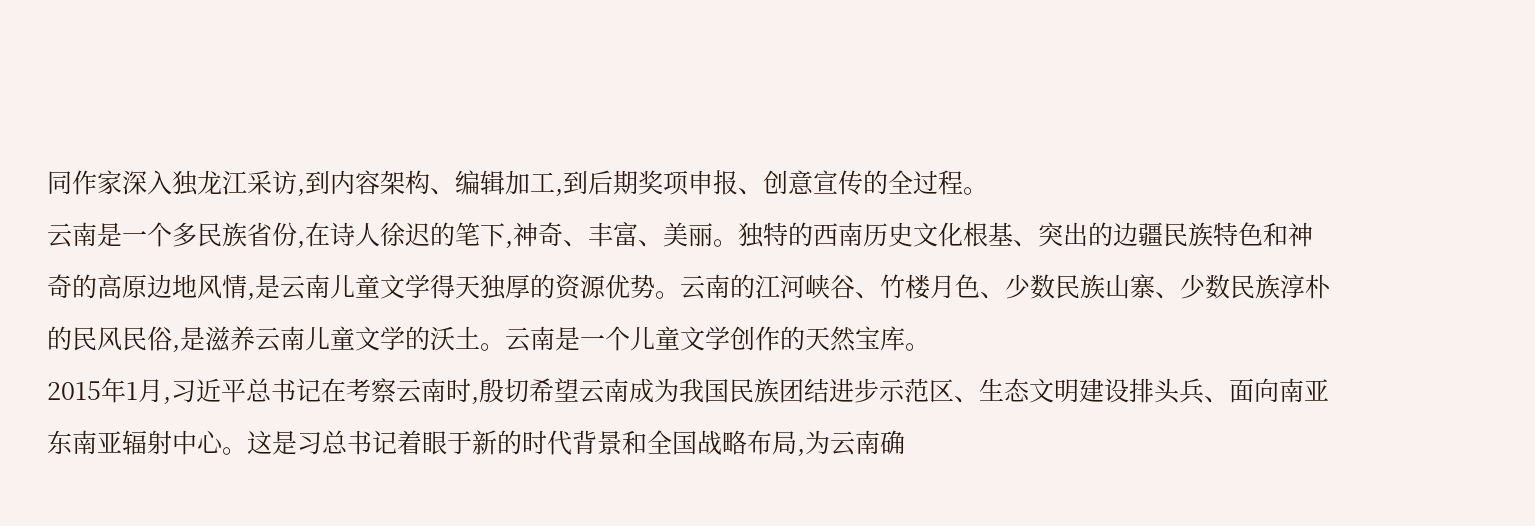同作家深入独龙江采访,到内容架构、编辑加工,到后期奖项申报、创意宣传的全过程。
云南是一个多民族省份,在诗人徐迟的笔下,神奇、丰富、美丽。独特的西南历史文化根基、突出的边疆民族特色和神奇的高原边地风情,是云南儿童文学得天独厚的资源优势。云南的江河峡谷、竹楼月色、少数民族山寨、少数民族淳朴的民风民俗,是滋养云南儿童文学的沃土。云南是一个儿童文学创作的天然宝库。
2015年1月,习近平总书记在考察云南时,殷切希望云南成为我国民族团结进步示范区、生态文明建设排头兵、面向南亚东南亚辐射中心。这是习总书记着眼于新的时代背景和全国战略布局,为云南确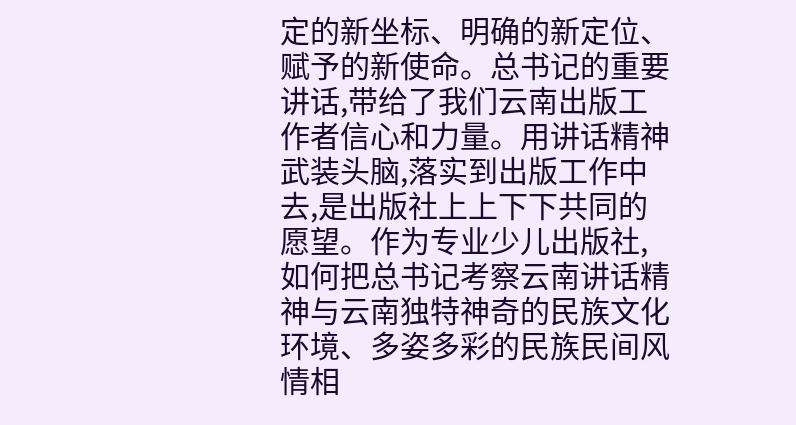定的新坐标、明确的新定位、赋予的新使命。总书记的重要讲话,带给了我们云南出版工作者信心和力量。用讲话精神武装头脑,落实到出版工作中去,是出版社上上下下共同的愿望。作为专业少儿出版社,如何把总书记考察云南讲话精神与云南独特神奇的民族文化环境、多姿多彩的民族民间风情相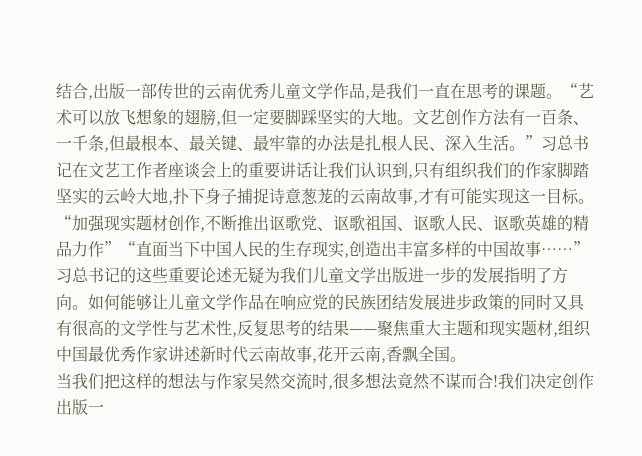结合,出版一部传世的云南优秀儿童文学作品,是我们一直在思考的课题。“艺术可以放飞想象的翅膀,但一定要脚踩坚实的大地。文艺创作方法有一百条、一千条,但最根本、最关键、最牢靠的办法是扎根人民、深入生活。”习总书记在文艺工作者座谈会上的重要讲话让我们认识到,只有组织我们的作家脚踏坚实的云岭大地,扑下身子捕捉诗意葱茏的云南故事,才有可能实现这一目标。
“加强现实题材创作,不断推出讴歌党、讴歌祖国、讴歌人民、讴歌英雄的精品力作”“直面当下中国人民的生存现实,创造出丰富多样的中国故事……”习总书记的这些重要论述无疑为我们儿童文学出版进一步的发展指明了方向。如何能够让儿童文学作品在响应党的民族团结发展进步政策的同时又具有很高的文学性与艺术性,反复思考的结果——聚焦重大主题和现实题材,组织中国最优秀作家讲述新时代云南故事,花开云南,香飘全国。
当我们把这样的想法与作家吴然交流时,很多想法竟然不谋而合!我们决定创作出版一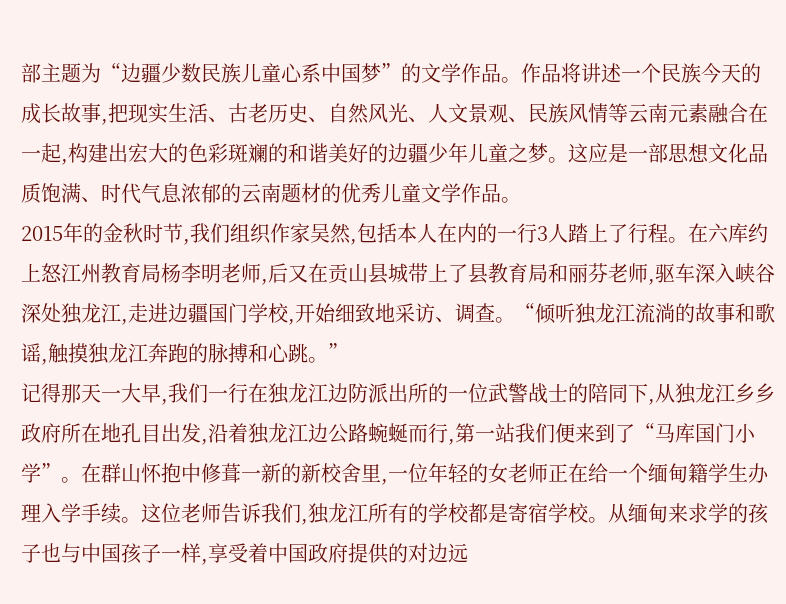部主题为“边疆少数民族儿童心系中国梦”的文学作品。作品将讲述一个民族今天的成长故事,把现实生活、古老历史、自然风光、人文景观、民族风情等云南元素融合在一起,构建出宏大的色彩斑斓的和谐美好的边疆少年儿童之梦。这应是一部思想文化品质饱满、时代气息浓郁的云南题材的优秀儿童文学作品。
2015年的金秋时节,我们组织作家吴然,包括本人在内的一行3人踏上了行程。在六库约上怒江州教育局杨李明老师,后又在贡山县城带上了县教育局和丽芬老师,驱车深入峡谷深处独龙江,走进边疆国门学校,开始细致地采访、调查。“倾听独龙江流淌的故事和歌谣,触摸独龙江奔跑的脉搏和心跳。”
记得那天一大早,我们一行在独龙江边防派出所的一位武警战士的陪同下,从独龙江乡乡政府所在地孔目出发,沿着独龙江边公路蜿蜒而行,第一站我们便来到了“马库国门小学”。在群山怀抱中修葺一新的新校舍里,一位年轻的女老师正在给一个缅甸籍学生办理入学手续。这位老师告诉我们,独龙江所有的学校都是寄宿学校。从缅甸来求学的孩子也与中国孩子一样,享受着中国政府提供的对边远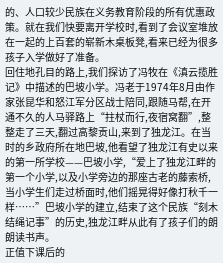的、人口较少民族在义务教育阶段的所有优惠政策。就在我们快要离开学校时,看到了会议室堆放在一起的上百套的崭新木桌板凳,看来已经为很多孩子入学做好了准备。
回住地孔目的路上,我们探访了冯牧在《滇云揽胜记》中描述的巴坡小学。冯老于1974年8月由作家张昆华和怒江军分区战士陪同,跟随马帮,在开通不久的人马驿路上“拄杖而行,夜宿窝翻”,整整走了三天,翻过高黎贡山,来到了独龙江。在当时的乡政府所在地巴坡,他看望了独龙江有史以来的第一所学校——巴坡小学,“爱上了独龙江畔的第一个小学,以及小学旁边的那座古老的藤索桥,当小学生们走过桥面时,他们摇晃得好像打秋千一样……”巴坡小学的建立,结束了这个民族“刻木结绳记事”的历史,独龙江畔从此有了孩子们的朗朗读书声。
正值下课后的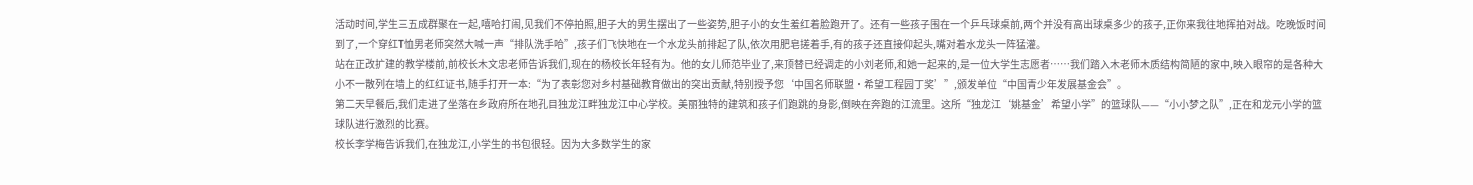活动时间,学生三五成群聚在一起,嘻哈打闹,见我们不停拍照,胆子大的男生摆出了一些姿势,胆子小的女生羞红着脸跑开了。还有一些孩子围在一个乒乓球桌前,两个并没有高出球桌多少的孩子,正你来我往地挥拍对战。吃晚饭时间到了,一个穿红T恤男老师突然大喊一声“排队洗手哈”,孩子们飞快地在一个水龙头前排起了队,依次用肥皂搓着手,有的孩子还直接仰起头,嘴对着水龙头一阵猛灌。
站在正改扩建的教学楼前,前校长木文忠老师告诉我们,现在的杨校长年轻有为。他的女儿师范毕业了,来顶替已经调走的小刘老师,和她一起来的,是一位大学生志愿者……我们踏入木老师木质结构简陋的家中,映入眼帘的是各种大小不一散列在墙上的红红证书,随手打开一本:“为了表彰您对乡村基础教育做出的突出贡献,特别授予您‘中国名师联盟·希望工程园丁奖’”,颁发单位“中国青少年发展基金会”。
第二天早餐后,我们走进了坐落在乡政府所在地孔目独龙江畔独龙江中心学校。美丽独特的建筑和孩子们跑跳的身影,倒映在奔跑的江流里。这所“独龙江‘姚基金’希望小学”的篮球队——“小小梦之队”,正在和龙元小学的篮球队进行激烈的比赛。
校长李学梅告诉我们,在独龙江,小学生的书包很轻。因为大多数学生的家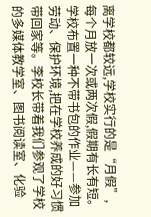离学校都较远,学校实行的是“月假”,每个月放一次或两次假,假期有长有短。学校布置一种不带书包的作业——参加劳动、保护环境,把在学校养成的好习惯带回家等。李校长带着我们参观了学校的多媒体教学室、图书阅读室、化验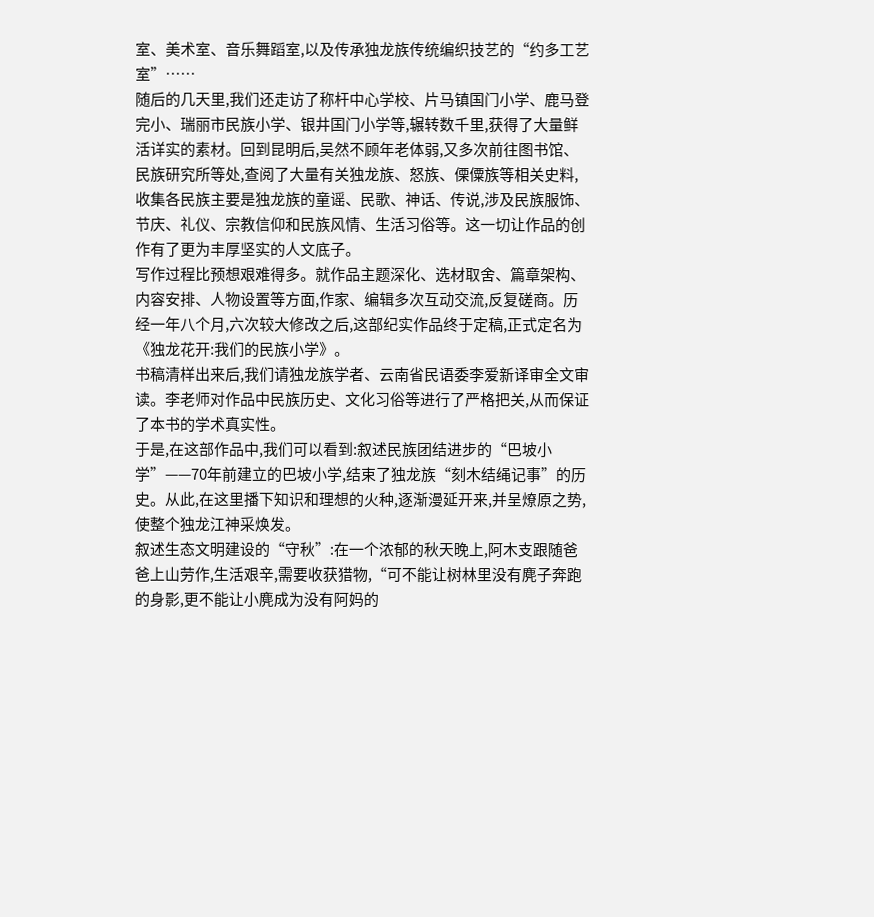室、美术室、音乐舞蹈室,以及传承独龙族传统编织技艺的“约多工艺室”……
随后的几天里,我们还走访了称杆中心学校、片马镇国门小学、鹿马登完小、瑞丽市民族小学、银井国门小学等,辗转数千里,获得了大量鲜活详实的素材。回到昆明后,吴然不顾年老体弱,又多次前往图书馆、民族研究所等处,查阅了大量有关独龙族、怒族、傈僳族等相关史料,收集各民族主要是独龙族的童谣、民歌、神话、传说,涉及民族服饰、节庆、礼仪、宗教信仰和民族风情、生活习俗等。这一切让作品的创作有了更为丰厚坚实的人文底子。
写作过程比预想艰难得多。就作品主题深化、选材取舍、篇章架构、内容安排、人物设置等方面,作家、编辑多次互动交流,反复磋商。历经一年八个月,六次较大修改之后,这部纪实作品终于定稿,正式定名为《独龙花开:我们的民族小学》。
书稿清样出来后,我们请独龙族学者、云南省民语委李爱新译审全文审读。李老师对作品中民族历史、文化习俗等进行了严格把关,从而保证了本书的学术真实性。
于是,在这部作品中,我们可以看到:叙述民族团结进步的“巴坡小学”——70年前建立的巴坡小学,结束了独龙族“刻木结绳记事”的历史。从此,在这里播下知识和理想的火种,逐渐漫延开来,并呈燎原之势,使整个独龙江神采焕发。
叙述生态文明建设的“守秋”:在一个浓郁的秋天晚上,阿木支跟随爸爸上山劳作,生活艰辛,需要收获猎物,“可不能让树林里没有麂子奔跑的身影,更不能让小麂成为没有阿妈的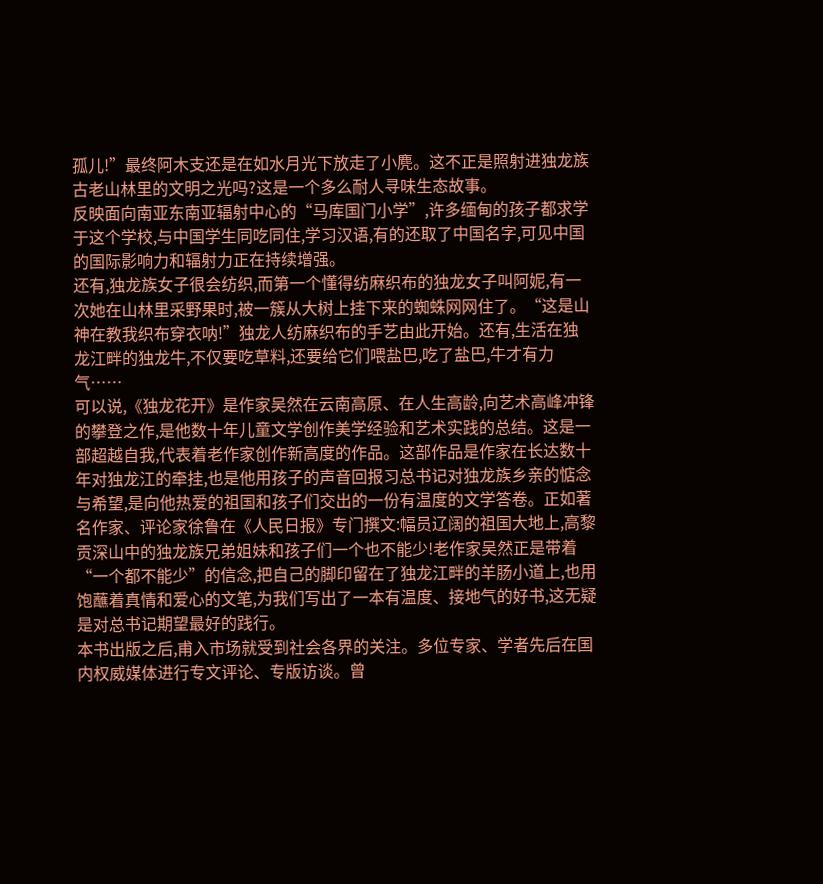孤儿!”最终阿木支还是在如水月光下放走了小麂。这不正是照射进独龙族古老山林里的文明之光吗?这是一个多么耐人寻味生态故事。
反映面向南亚东南亚辐射中心的“马库国门小学”,许多缅甸的孩子都求学于这个学校,与中国学生同吃同住,学习汉语,有的还取了中国名字,可见中国的国际影响力和辐射力正在持续增强。
还有,独龙族女子很会纺织,而第一个懂得纺麻织布的独龙女子叫阿妮,有一次她在山林里采野果时,被一簇从大树上挂下来的蜘蛛网网住了。“这是山神在教我织布穿衣呐!”独龙人纺麻织布的手艺由此开始。还有,生活在独龙江畔的独龙牛,不仅要吃草料,还要给它们喂盐巴,吃了盐巴,牛才有力气……
可以说,《独龙花开》是作家吴然在云南高原、在人生高龄,向艺术高峰冲锋的攀登之作,是他数十年儿童文学创作美学经验和艺术实践的总结。这是一部超越自我,代表着老作家创作新高度的作品。这部作品是作家在长达数十年对独龙江的牵挂,也是他用孩子的声音回报习总书记对独龙族乡亲的惦念与希望,是向他热爱的祖国和孩子们交出的一份有温度的文学答卷。正如著名作家、评论家徐鲁在《人民日报》专门撰文:幅员辽阔的祖国大地上,高黎贡深山中的独龙族兄弟姐妹和孩子们一个也不能少!老作家吴然正是带着“一个都不能少”的信念,把自己的脚印留在了独龙江畔的羊肠小道上,也用饱蘸着真情和爱心的文笔,为我们写出了一本有温度、接地气的好书,这无疑是对总书记期望最好的践行。
本书出版之后,甫入市场就受到社会各界的关注。多位专家、学者先后在国内权威媒体进行专文评论、专版访谈。曾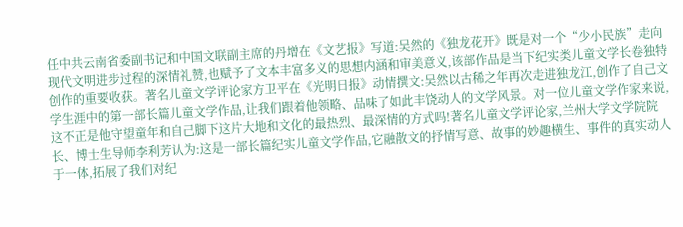任中共云南省委副书记和中国文联副主席的丹增在《文艺报》写道:吴然的《独龙花开》既是对一个“少小民族”走向现代文明进步过程的深情礼赞,也赋予了文本丰富多义的思想内涵和审美意义,该部作品是当下纪实类儿童文学长卷独特创作的重要收获。著名儿童文学评论家方卫平在《光明日报》动情撰文:吴然以古稀之年再次走进独龙江,创作了自己文学生涯中的第一部长篇儿童文学作品,让我们跟着他领略、品味了如此丰饶动人的文学风景。对一位儿童文学作家来说,这不正是他守望童年和自己脚下这片大地和文化的最热烈、最深情的方式吗!著名儿童文学评论家,兰州大学文学院院长、博士生导师李利芳认为:这是一部长篇纪实儿童文学作品,它融散文的抒情写意、故事的妙趣横生、事件的真实动人于一体,拓展了我们对纪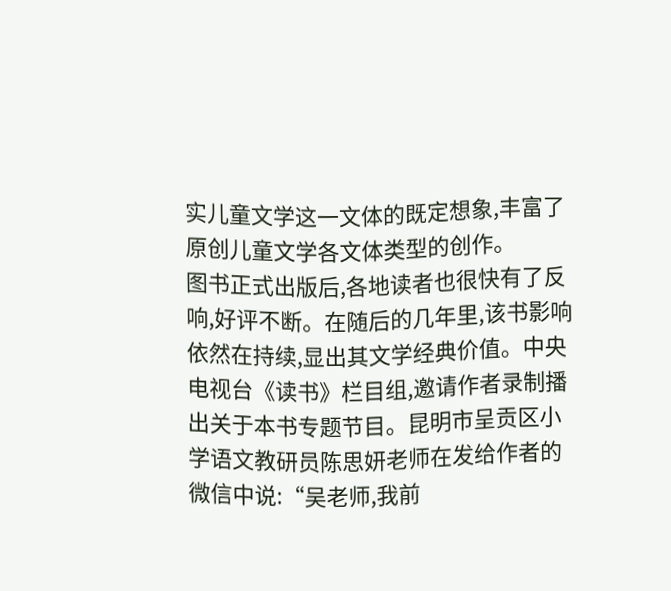实儿童文学这一文体的既定想象,丰富了原创儿童文学各文体类型的创作。
图书正式出版后,各地读者也很快有了反响,好评不断。在随后的几年里,该书影响依然在持续,显出其文学经典价值。中央电视台《读书》栏目组,邀请作者录制播出关于本书专题节目。昆明市呈贡区小学语文教研员陈思妍老师在发给作者的微信中说:“吴老师,我前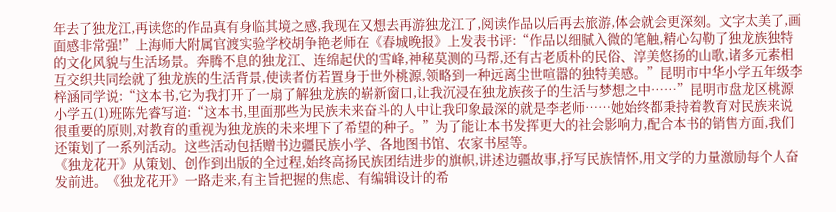年去了独龙江,再读您的作品真有身临其境之感,我现在又想去再游独龙江了,阅读作品以后再去旅游,体会就会更深刻。文字太美了,画面感非常强!”上海师大附属官渡实验学校胡争艳老师在《春城晚报》上发表书评:“作品以细腻入微的笔触,精心勾勒了独龙族独特的文化风貌与生活场景。奔腾不息的独龙江、连绵起伏的雪峰,神秘莫测的马帮,还有古老质朴的民俗、淳美悠扬的山歌,诸多元素相互交织共同绘就了独龙族的生活背景,使读者仿若置身于世外桃源,领略到一种远离尘世喧嚣的独特美感。”昆明市中华小学五年级李梓涵同学说:“这本书,它为我打开了一扇了解独龙族的崭新窗口,让我沉浸在独龙族孩子的生活与梦想之中……”昆明市盘龙区桃源小学五(1)班陈先睿写道:“这本书,里面那些为民族未来奋斗的人中让我印象最深的就是李老师……她始终都秉持着教育对民族来说很重要的原则,对教育的重视为独龙族的未来埋下了希望的种子。”为了能让本书发挥更大的社会影响力,配合本书的销售方面,我们还策划了一系列活动。这些活动包括赠书边疆民族小学、各地图书馆、农家书屋等。
《独龙花开》从策划、创作到出版的全过程,始终高扬民族团结进步的旗帜,讲述边疆故事,抒写民族情怀,用文学的力量激励每个人奋发前进。《独龙花开》一路走来,有主旨把握的焦虑、有编辑设计的希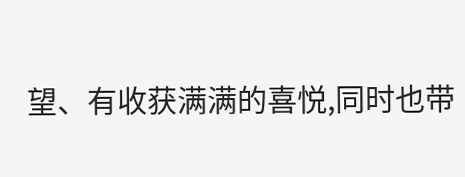望、有收获满满的喜悦,同时也带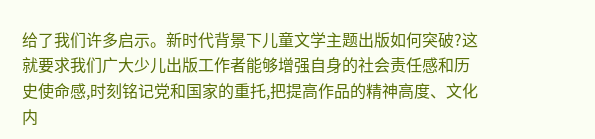给了我们许多启示。新时代背景下儿童文学主题出版如何突破?这就要求我们广大少儿出版工作者能够增强自身的社会责任感和历史使命感,时刻铭记党和国家的重托,把提高作品的精神高度、文化内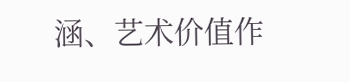涵、艺术价值作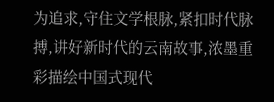为追求,守住文学根脉,紧扣时代脉搏,讲好新时代的云南故事,浓墨重彩描绘中国式现代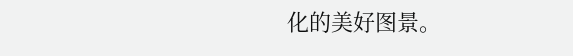化的美好图景。